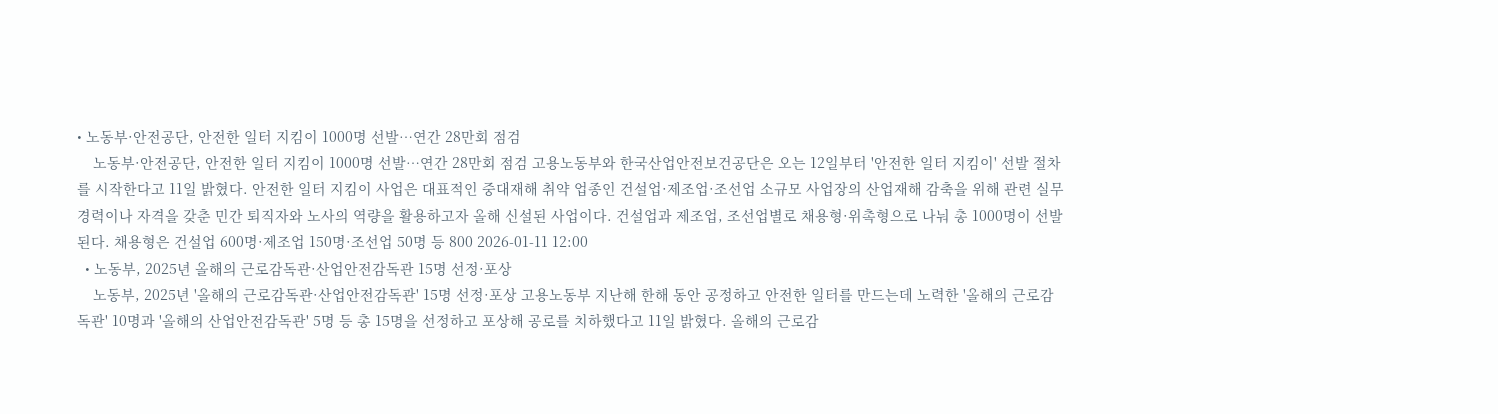• 노동부·안전공단, 안전한 일터 지킴이 1000명 선발…연간 28만회 점검
    노동부·안전공단, 안전한 일터 지킴이 1000명 선발…연간 28만회 점검 고용노동부와 한국산업안전보건공단은 오는 12일부터 '안전한 일터 지킴이' 선발 절차를 시작한다고 11일 밝혔다. 안전한 일터 지킴이 사업은 대표적인 중대재해 취약 업종인 건설업·제조업·조선업 소규모 사업장의 산업재해 감축을 위해 관련 실무경력이나 자격을 갖춘 민간 퇴직자와 노사의 역량을 활용하고자 올해 신설된 사업이다. 건설업과 제조업, 조선업별로 채용형·위촉형으로 나눠 총 1000명이 선발된다. 채용형은 건설업 600명·제조업 150명·조선업 50명 등 800 2026-01-11 12:00
  • 노동부, 2025년 올해의 근로감독관·산업안전감독관 15명 선정·포상
    노동부, 2025년 '올해의 근로감독관·산업안전감독관' 15명 선정·포상 고용노동부 지난해 한해 동안 공정하고 안전한 일터를 만드는데 노력한 '올해의 근로감독관' 10명과 '올해의 산업안전감독관' 5명 등 총 15명을 선정하고 포상해 공로를 치하했다고 11일 밝혔다. 올해의 근로감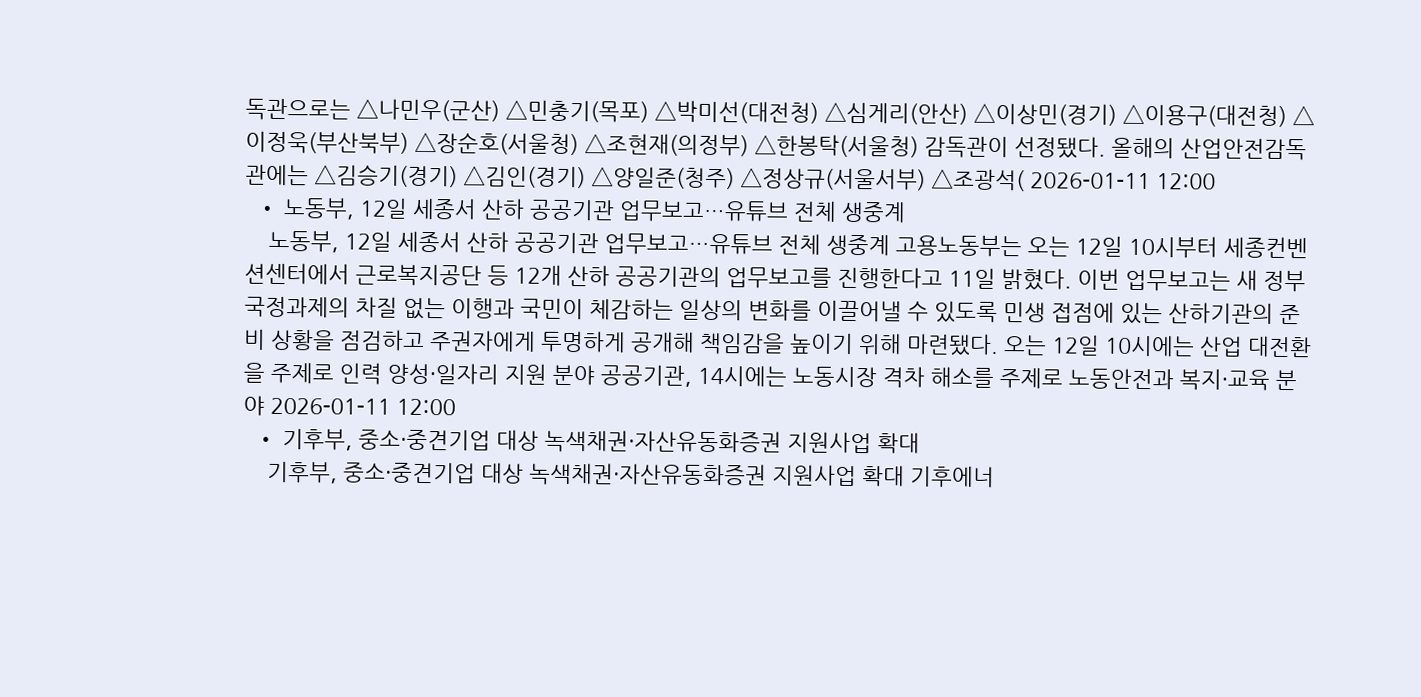독관으로는 △나민우(군산) △민충기(목포) △박미선(대전청) △심게리(안산) △이상민(경기) △이용구(대전청) △이정욱(부산북부) △장순호(서울청) △조현재(의정부) △한봉탁(서울청) 감독관이 선정됐다. 올해의 산업안전감독관에는 △김승기(경기) △김인(경기) △양일준(청주) △정상규(서울서부) △조광석( 2026-01-11 12:00
  • 노동부, 12일 세종서 산하 공공기관 업무보고…유튜브 전체 생중계
    노동부, 12일 세종서 산하 공공기관 업무보고…유튜브 전체 생중계 고용노동부는 오는 12일 10시부터 세종컨벤션센터에서 근로복지공단 등 12개 산하 공공기관의 업무보고를 진행한다고 11일 밝혔다. 이번 업무보고는 새 정부 국정과제의 차질 없는 이행과 국민이 체감하는 일상의 변화를 이끌어낼 수 있도록 민생 접점에 있는 산하기관의 준비 상황을 점검하고 주권자에게 투명하게 공개해 책임감을 높이기 위해 마련됐다. 오는 12일 10시에는 산업 대전환을 주제로 인력 양성·일자리 지원 분야 공공기관, 14시에는 노동시장 격차 해소를 주제로 노동안전과 복지·교육 분야 2026-01-11 12:00
  • 기후부, 중소·중견기업 대상 녹색채권·자산유동화증권 지원사업 확대
    기후부, 중소·중견기업 대상 녹색채권·자산유동화증권 지원사업 확대 기후에너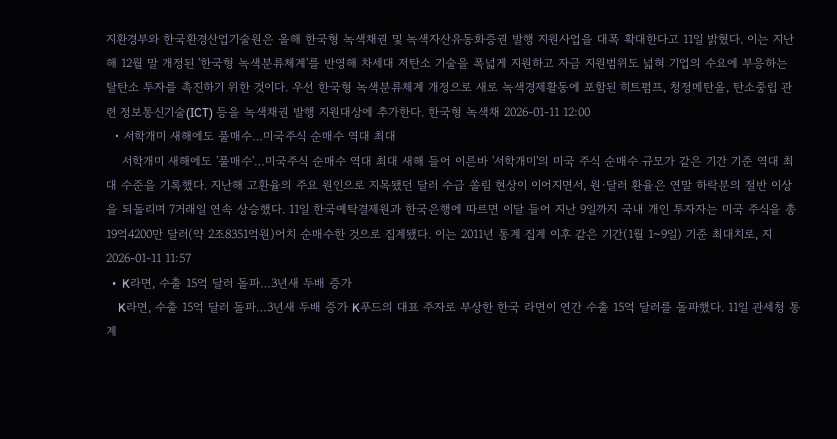지환경부와 한국환경산업기술원은 올해 한국형 녹색채권 및 녹색자산유동화증권 발행 지원사업을 대폭 확대한다고 11일 밝혔다. 이는 지난해 12월 말 개정된 '한국형 녹색분류체계'를 반영해 차세대 저탄소 기술을 폭넓게 지원하고 자금 지원범위도 넓혀 기업의 수요에 부응하는 탈탄소 투자를 촉진하기 위한 것이다. 우선 한국형 녹색분류체계 개정으로 새로 녹색경제활동에 포함된 히트펌프, 청정메탄올, 탄소중립 관련 정보통신기술(ICT) 등을 녹색채권 발행 지원대상에 추가한다. 한국형 녹색채 2026-01-11 12:00
  • 서학개미 새해에도 풀매수…미국주식 순매수 역대 최대
    서학개미 새해에도 '풀매수'…미국주식 순매수 역대 최대 새해 들어 이른바 '서학개미'의 미국 주식 순매수 규모가 같은 기간 기준 역대 최대 수준을 기록했다. 지난해 고환율의 주요 원인으로 지목됐던 달러 수급 쏠림 현상이 이어지면서, 원·달러 환율은 연말 하락분의 절반 이상을 되돌리며 7거래일 연속 상승했다. 11일 한국예탁결제원과 한국은행에 따르면 이달 들어 지난 9일까지 국내 개인 투자자는 미국 주식을 총 19억4200만 달러(약 2조8351억원)어치 순매수한 것으로 집계됐다. 이는 2011년 통계 집계 이후 같은 기간(1월 1~9일) 기준 최대치로, 지 2026-01-11 11:57
  •  K라면, 수출 15억 달러 돌파…3년새 두배 증가
    K라면, 수출 15억 달러 돌파…3년새 두배 증가 K푸드의 대표 주자로 부상한 한국 라면이 연간 수출 15억 달러를 돌파했다. 11일 관세청 통계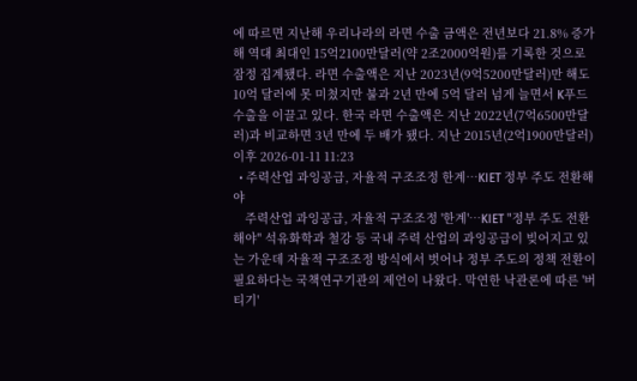에 따르면 지난해 우리나라의 라면 수출 금액은 전년보다 21.8% 증가해 역대 최대인 15억2100만달러(약 2조2000억원)를 기록한 것으로 잠정 집계됐다. 라면 수출액은 지난 2023년(9억5200만달러)만 해도 10억 달러에 못 미쳤지만 불과 2년 만에 5억 달러 넘게 늘면서 K푸드 수출을 이끌고 있다. 한국 라면 수출액은 지난 2022년(7억6500만달러)과 비교하면 3년 만에 두 배가 됐다. 지난 2015년(2억1900만달러) 이후 2026-01-11 11:23
  • 주력산업 과잉공급, 자율적 구조조정 한계…KIET 정부 주도 전환해야
    주력산업 과잉공급, 자율적 구조조정 '한계'…KIET "정부 주도 전환해야" 석유화학과 철강 등 국내 주력 산업의 과잉공급이 빚어지고 있는 가운데 자율적 구조조정 방식에서 벗어나 정부 주도의 정책 전환이 필요하다는 국책연구기관의 제언이 나왔다. 막연한 낙관론에 따른 '버티기'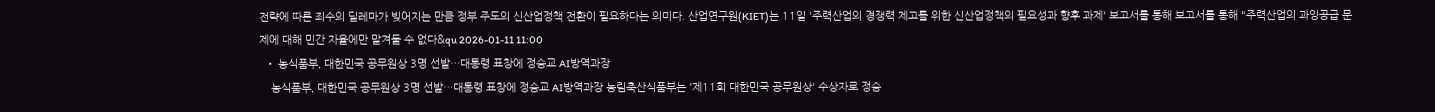전략에 따른 죄수의 딜레마가 빚어지는 만큼 정부 주도의 신산업정책 전환이 필요하다는 의미다. 산업연구원(KIET)는 11일 '주력산업의 경쟁력 제고를 위한 신산업정책의 필요성과 향후 과제' 보고서를 통해 보고서를 통해 "주력산업의 과잉공급 문제에 대해 민간 자율에만 맡겨둘 수 없다&qu 2026-01-11 11:00
  • 농식품부, 대한민국 공무원상 3명 선발…대통령 표창에 정승교 AI방역과장
    농식품부, 대한민국 공무원상 3명 선발…대통령 표창에 정승교 AI방역과장 농림축산식품부는 '제11회 대한민국 공무원상' 수상자로 정승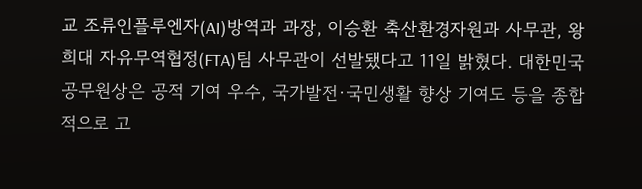교 조류인플루엔자(AI)방역과 과장, 이승환 축산환경자원과 사무관, 왕희대 자유무역협정(FTA)팀 사무관이 선발됐다고 11일 밝혔다. 대한민국 공무원상은 공적 기여 우수, 국가발전·국민생활 향상 기여도 등을 종합적으로 고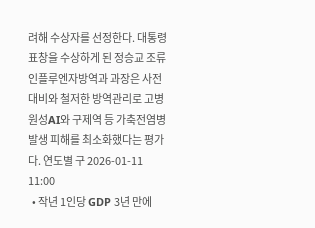려해 수상자를 선정한다. 대통령 표창을 수상하게 된 정승교 조류인플루엔자방역과 과장은 사전 대비와 철저한 방역관리로 고병원성AI와 구제역 등 가축전염병 발생 피해를 최소화했다는 평가다. 연도별 구 2026-01-11 11:00
  • 작년 1인당 GDP 3년 만에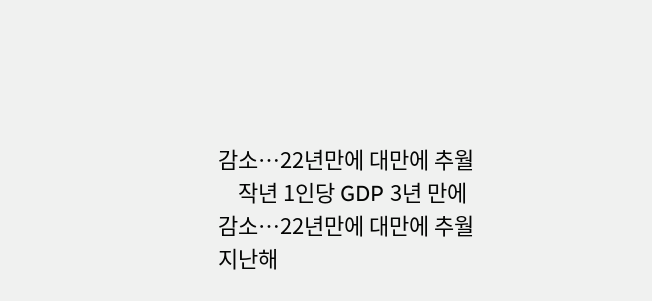감소…22년만에 대만에 추월
    작년 1인당 GDP 3년 만에 감소…22년만에 대만에 추월 지난해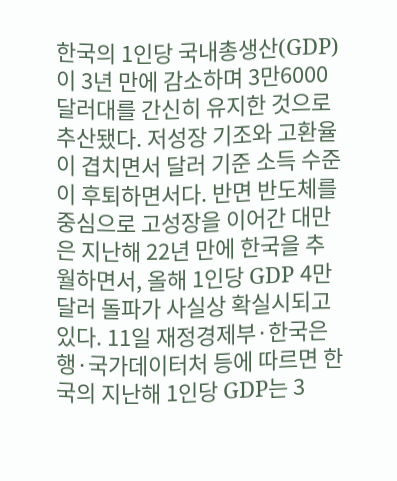한국의 1인당 국내총생산(GDP)이 3년 만에 감소하며 3만6000달러대를 간신히 유지한 것으로 추산됐다. 저성장 기조와 고환율이 겹치면서 달러 기준 소득 수준이 후퇴하면서다. 반면 반도체를 중심으로 고성장을 이어간 대만은 지난해 22년 만에 한국을 추월하면서, 올해 1인당 GDP 4만달러 돌파가 사실상 확실시되고 있다. 11일 재정경제부·한국은행·국가데이터처 등에 따르면 한국의 지난해 1인당 GDP는 3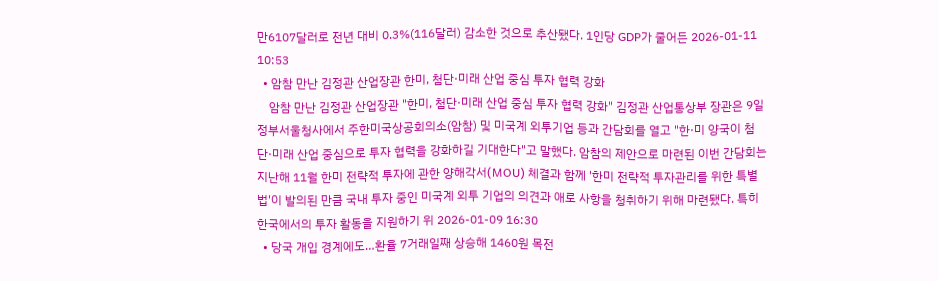만6107달러로 전년 대비 0.3%(116달러) 감소한 것으로 추산됐다. 1인당 GDP가 줄어든 2026-01-11 10:53
  • 암참 만난 김정관 산업장관 한미, 첨단·미래 산업 중심 투자 협력 강화
    암참 만난 김정관 산업장관 "한미, 첨단·미래 산업 중심 투자 협력 강화" 김정관 산업통상부 장관은 9일 정부서울청사에서 주한미국상공회의소(암참) 및 미국계 외투기업 등과 간담회를 열고 "한·미 양국이 첨단·미래 산업 중심으로 투자 협력을 강화하길 기대한다"고 말했다. 암참의 제안으로 마련된 이번 간담회는 지난해 11월 한미 전략적 투자에 관한 양해각서(MOU) 체결과 함께 '한미 전략적 투자관리를 위한 특별법'이 발의된 만큼 국내 투자 중인 미국계 외투 기업의 의견과 애로 사항을 청취하기 위해 마련됐다. 특히 한국에서의 투자 활동을 지원하기 위 2026-01-09 16:30
  • 당국 개입 경계에도…환율 7거래일째 상승해 1460원 목전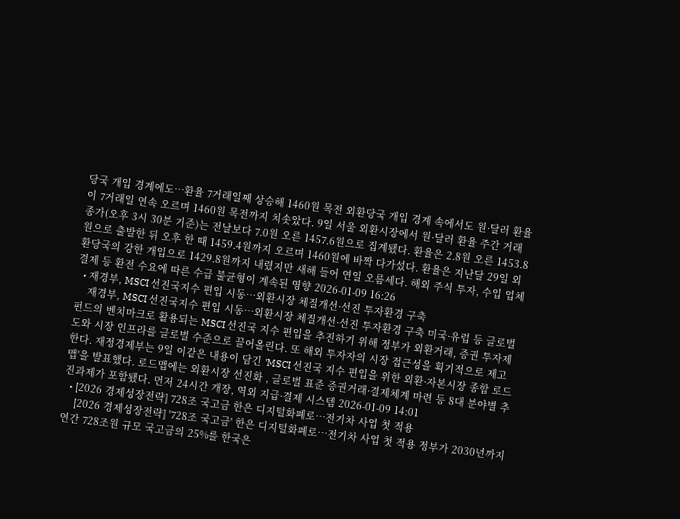당국 개입 경계에도…환율 7거래일째 상승해 1460원 목전 외환당국 개입 경계 속에서도 원·달러 환율이 7거래일 연속 오르며 1460원 목전까지 치솟았다. 9일 서울 외환시장에서 원·달러 환율 주간 거래 종가(오후 3시 30분 기준)는 전날보다 7.0원 오른 1457.6원으로 집계됐다. 환율은 2.8원 오른 1453.8원으로 출발한 뒤 오후 한 때 1459.4원까지 오르며 1460원에 바짝 다가섰다. 환율은 지난달 29일 외환당국의 강한 개입으로 1429.8원까지 내렸지만 새해 들어 연일 오름세다. 해외 주식 투자, 수입 업체 결제 등 환전 수요에 따른 수급 불균형이 계속된 영향 2026-01-09 16:26
  • 재경부, MSCI 선진국지수 편입 시동…외환시장 체질개선·선진 투자환경 구축
    재경부, MSCI 선진국지수 편입 시동…외환시장 체질개선·선진 투자환경 구축 미국·유럽 등 글로벌 펀드의 벤치마크로 활용되는 MSCI 선진국 지수 편입을 추진하기 위해 정부가 외환거래, 증권 투자제도와 시장 인프라를 글로벌 수준으로 끌어올린다. 또 해외 투자자의 시장 접근성을 획기적으로 제고한다. 재정경제부는 9일 이같은 내용이 담긴 'MSCI 선진국 지수 편입을 위한 외환·자본시장 종합 로드맵'을 발표했다. 로드맵에는 외환시장 선진화 , 글로벌 표준 증권거래·결제체계 마련 등 8대 분야별 추진과제가 포함됐다. 먼저 24시간 개장, 역외 지급·결제 시스템 2026-01-09 14:01
  • [2026 경제성장전략] 728조 국고금 한은 디지털화폐로…전기차 사업 첫 적용
    [2026 경제성장전략] '728조 국고금' 한은 디지털화폐로…전기차 사업 첫 적용 정부가 2030년까지 연간 728조원 규모 국고금의 25%를 한국은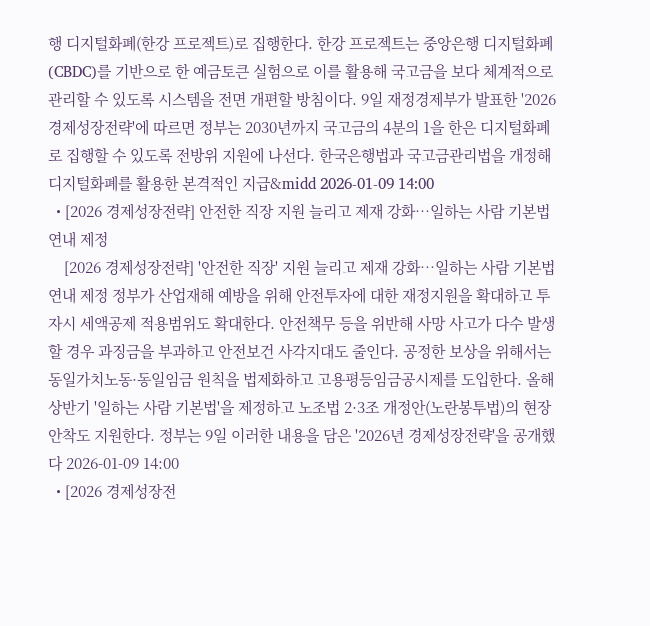행 디지털화폐(한강 프로젝트)로 집행한다. 한강 프로젝트는 중앙은행 디지털화폐(CBDC)를 기반으로 한 예금토큰 실험으로 이를 활용해 국고금을 보다 체계적으로 관리할 수 있도록 시스템을 전면 개편할 방침이다. 9일 재정경제부가 발표한 '2026 경제성장전략'에 따르면 정부는 2030년까지 국고금의 4분의 1을 한은 디지털화폐로 집행할 수 있도록 전방위 지원에 나선다. 한국은행법과 국고금관리법을 개정해 디지털화폐를 활용한 본격적인 지급&midd 2026-01-09 14:00
  • [2026 경제성장전략] 안전한 직장 지원 늘리고 제재 강화…일하는 사람 기본법 연내 제정
    [2026 경제성장전략] '안전한 직장' 지원 늘리고 제재 강화…일하는 사람 기본법 연내 제정 정부가 산업재해 예방을 위해 안전투자에 대한 재정지원을 확대하고 투자시 세액공제 적용범위도 확대한다. 안전책무 등을 위반해 사망 사고가 다수 발생할 경우 과징금을 부과하고 안전보건 사각지대도 줄인다. 공정한 보상을 위해서는 동일가치노동·동일임금 원칙을 법제화하고 고용평등임금공시제를 도입한다. 올해 상반기 '일하는 사람 기본법'을 제정하고 노조법 2·3조 개정안(노란봉투법)의 현장 안착도 지원한다. 정부는 9일 이러한 내용을 담은 '2026년 경제성장전략'을 공개했다 2026-01-09 14:00
  • [2026 경제성장전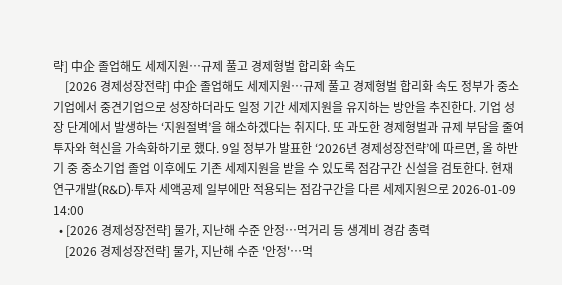략] 中企 졸업해도 세제지원…규제 풀고 경제형벌 합리화 속도
    [2026 경제성장전략] 中企 졸업해도 세제지원…규제 풀고 경제형벌 합리화 속도 정부가 중소기업에서 중견기업으로 성장하더라도 일정 기간 세제지원을 유지하는 방안을 추진한다. 기업 성장 단계에서 발생하는 ‘지원절벽’을 해소하겠다는 취지다. 또 과도한 경제형벌과 규제 부담을 줄여 투자와 혁신을 가속화하기로 했다. 9일 정부가 발표한 ‘2026년 경제성장전략’에 따르면, 올 하반기 중 중소기업 졸업 이후에도 기존 세제지원을 받을 수 있도록 점감구간 신설을 검토한다. 현재 연구개발(R&D)·투자 세액공제 일부에만 적용되는 점감구간을 다른 세제지원으로 2026-01-09 14:00
  • [2026 경제성장전략] 물가, 지난해 수준 안정…먹거리 등 생계비 경감 총력
    [2026 경제성장전략] 물가, 지난해 수준 '안정'…먹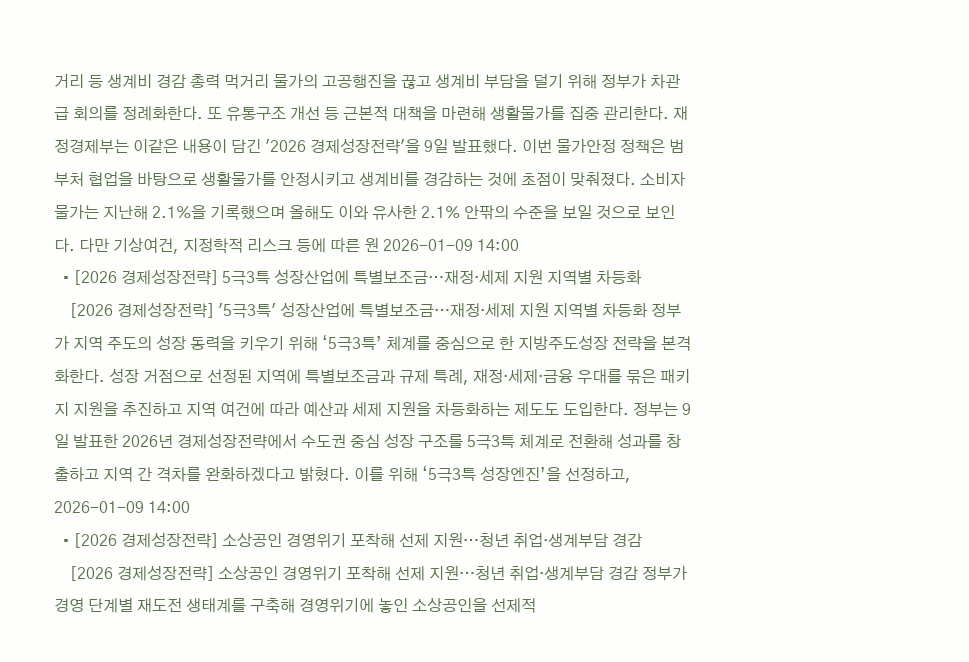거리 등 생계비 경감 총력 먹거리 물가의 고공행진을 끊고 생계비 부담을 덜기 위해 정부가 차관급 회의를 정례화한다. 또 유통구조 개선 등 근본적 대책을 마련해 생활물가를 집중 관리한다. 재정경제부는 이같은 내용이 담긴 '2026 경제성장전략'을 9일 발표했다. 이번 물가안정 정책은 범부처 협업을 바탕으로 생활물가를 안정시키고 생계비를 경감하는 것에 초점이 맞춰졌다. 소비자물가는 지난해 2.1%을 기록했으며 올해도 이와 유사한 2.1% 안팎의 수준을 보일 것으로 보인다. 다만 기상여건, 지정학적 리스크 등에 따른 원 2026-01-09 14:00
  • [2026 경제성장전략] 5극3특 성장산업에 특별보조금…재정·세제 지원 지역별 차등화
    [2026 경제성장전략] '5극3특' 성장산업에 특별보조금…재정·세제 지원 지역별 차등화 정부가 지역 주도의 성장 동력을 키우기 위해 ‘5극3특’ 체계를 중심으로 한 지방주도성장 전략을 본격화한다. 성장 거점으로 선정된 지역에 특별보조금과 규제 특례, 재정·세제·금융 우대를 묶은 패키지 지원을 추진하고 지역 여건에 따라 예산과 세제 지원을 차등화하는 제도도 도입한다. 정부는 9일 발표한 2026년 경제성장전략에서 수도권 중심 성장 구조를 5극3특 체계로 전환해 성과를 창출하고 지역 간 격차를 완화하겠다고 밝혔다. 이를 위해 ‘5극3특 성장엔진’을 선정하고, 2026-01-09 14:00
  • [2026 경제성장전략] 소상공인 경영위기 포착해 선제 지원…청년 취업·생계부담 경감
    [2026 경제성장전략] 소상공인 경영위기 포착해 선제 지원…청년 취업·생계부담 경감 정부가 경영 단계별 재도전 생태계를 구축해 경영위기에 놓인 소상공인을 선제적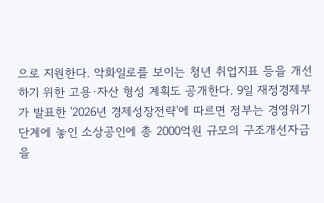으로 지원한다. 악화일로를 보이는 청년 취업지표 등을 개선하기 위한 고용·자산 형성 계획도 공개한다. 9일 재정경제부가 발표한 '2026년 경제성장전략'에 따르면 정부는 경영위기 단계에 놓인 소상공인에 총 2000억원 규모의 구조개선자금을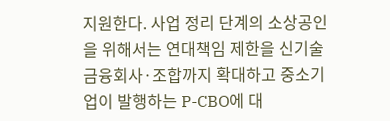지원한다. 사업 정리 단계의 소상공인을 위해서는 연대책임 제한을 신기술금융회사·조합까지 확대하고 중소기업이 발행하는 P-CBO에 대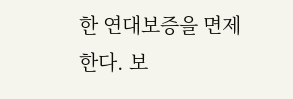한 연대보증을 면제한다. 보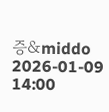증&middo 2026-01-09 14:00